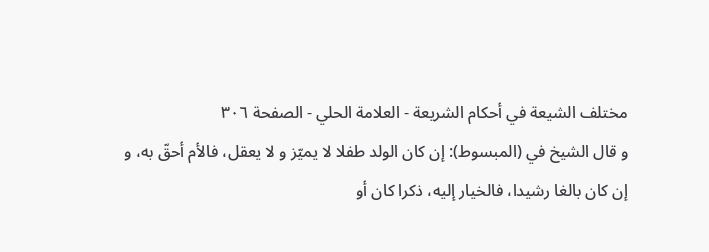مختلف الشيعة في أحكام الشريعة - العلامة الحلي - الصفحة ٣٠٦
و قال الشيخ في (المبسوط): إن كان الولد طفلا لا يميّز و لا يعقل، فالأم أحقّ به، و إن كان بالغا رشيدا، فالخيار إليه، ذكرا كان أو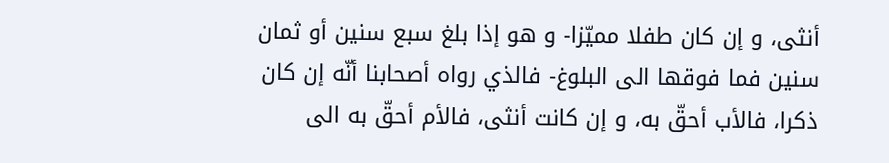أنثى، و إن كان طفلا مميّزا- و هو إذا بلغ سبع سنين أو ثمان سنين فما فوقها الى البلوغ- فالذي رواه أصحابنا أنّه إن كان ذكرا، فالأب أحقّ به، و إن كانت أنثى، فالأم أحقّ به الى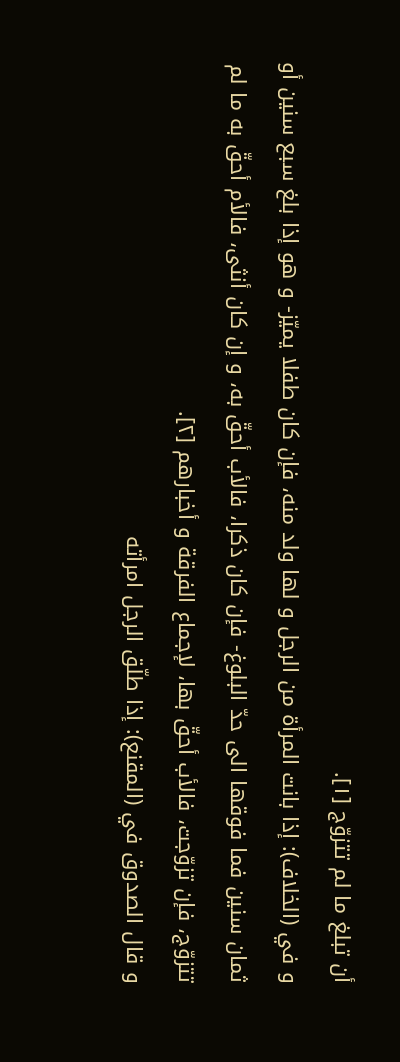أن تبلغ ما لم تتزوّج [١].
و في (الخلاف): إذا بانت المرأة من الرجل و لها ولد منه، فإن كان طفلا يميّز- و هو إذا بلغ سبع سنين أو ثمان سنين فما فوقها الى حدّ البلوغ- فإن كان ذكرا، فالأب أحقّ به، و إن كان أنثى، فالأم أحقّ به ما لم تتزوّج، فإن تزوّجت، فالأب أحقّ بها، لإجماع الفرقة و أخبارهم [٢].
و قال الصدوق في (المقنع): إذا طلّق الرجل امرأته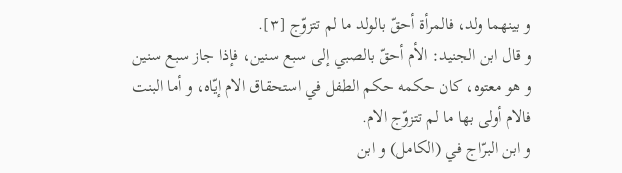و بينهما ولد، فالمرأة أحقّ بالولد ما لم تتزوّج [٣].
و قال ابن الجنيد: الأم أحقّ بالصبي إلى سبع سنين، فإذا جاز سبع سنين و هو معتوه، كان حكمه حكم الطفل في استحقاق الام إيّاه، و أما البنت فالام أولى بها ما لم تتزوّج الام.
و ابن البرّاج في (الكامل) و ابن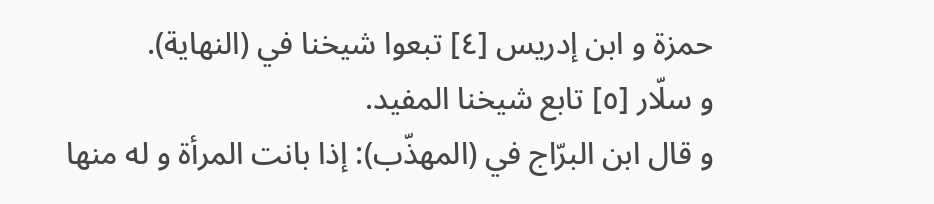حمزة و ابن إدريس [٤] تبعوا شيخنا في (النهاية).
و سلّار [٥] تابع شيخنا المفيد.
و قال ابن البرّاج في (المهذّب): إذا بانت المرأة و له منها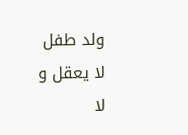ولد طفل لا يعقل و لا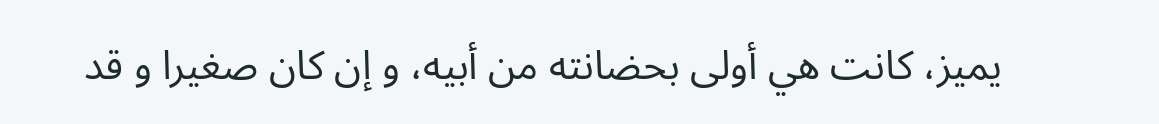يميز، كانت هي أولى بحضانته من أبيه، و إن كان صغيرا و قد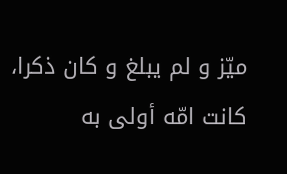ميّز و لم يبلغ و كان ذكرا، كانت امّه أولى به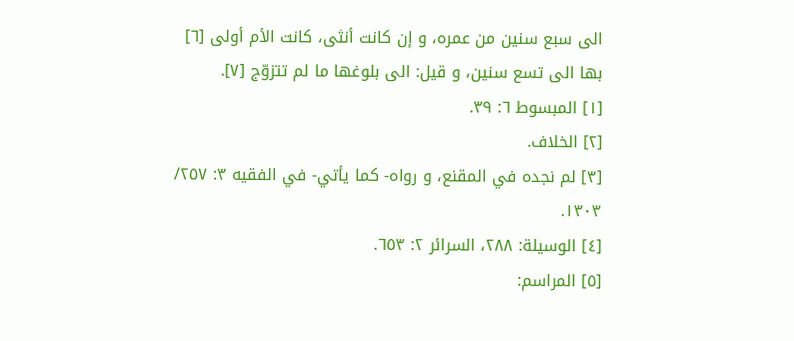الى سبع سنين من عمره، و إن كانت أنثى، كانت الأم أولى [٦] بها الى تسع سنين، و قيل: الى بلوغها ما لم تتزوّج [٧].
[١] المبسوط ٦: ٣٩.
[٢] الخلاف.
[٣] لم نجده في المقنع، و رواه- كما يأتي- في الفقيه ٣: ٢٥٧/ ١٣٠٣.
[٤] الوسيلة: ٢٨٨، السرائر ٢: ٦٥٣.
[٥] المراسم: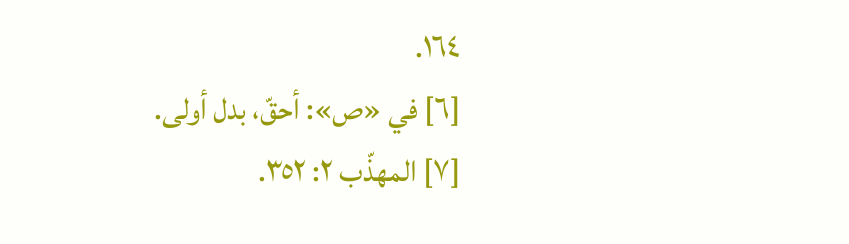١٦٤.
[٦] في «ص»: أحقّ، بدل أولى.
[٧] المهذّب ٢: ٣٥٢.